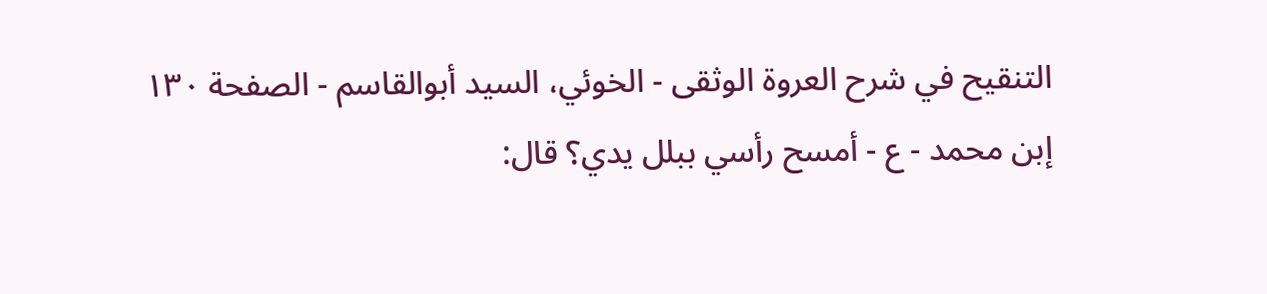التنقيح في شرح العروة الوثقى - الخوئي، السيد أبوالقاسم - الصفحة ١٣٠
إبن محمد - ع - أمسح رأسي ببلل يدي؟ قال: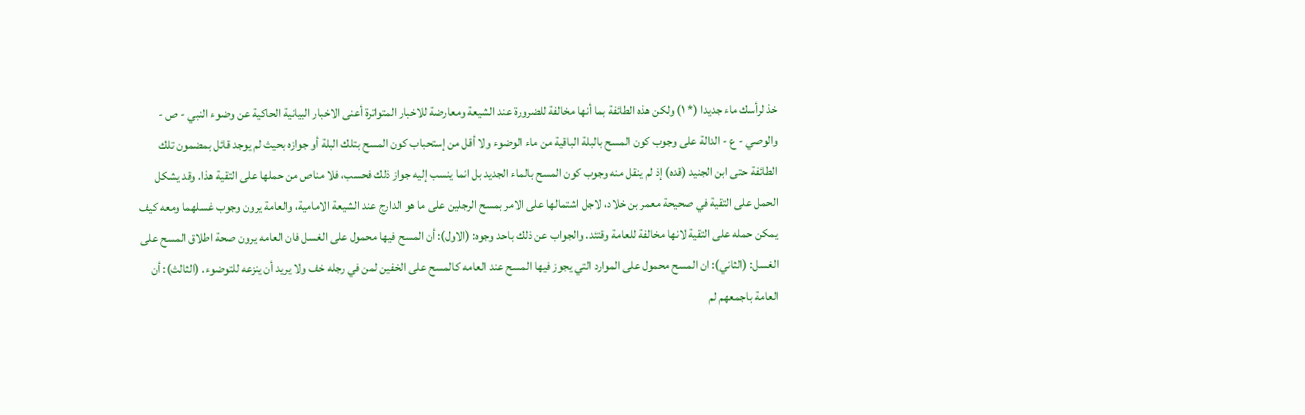خذ لرأسك ماء جديدا (* ١) ولكن هذه الطائفة بما أنها مخالفة للضرورة عند الشيعة ومعارضة للاخبار المتواترة أعنى الاخبار البيانية الحاكية عن وضوء النبي - ص - والوصي - ع - الدالة على وجوب كون المسح بالبلة الباقية من ماء الوضوء ولا أقل من إستحباب كون المسح بتلك البلة أو جوازه بحيث لم يوجد قائل بمضمون تلك الطائفة حتى ابن الجنيد (قده) إذ لم ينقل منه وجوب كون المسح بالماء الجديد بل انما ينسب إليه جواز ذلك فحسب، فلا مناص من حملها على التقية هذا. وقد يشكل الحمل على التقية في صحيحة معمر بن خلاد، لاجل اشتمالها على الامر بمسح الرجلين على ما هو الدارج عند الشيعة الامامية، والعامة يرون وجوب غسلهما ومعه كيف يمكن حمله على التقية لانها مخالفة للعامة وقتئد. والجواب عن ذلك باحد وجوه: (الاول): أن المسح فيها محمول على الغسل فان العامه يرون صحة اطلاق المسح على الغسل: (الثاني): ان المسح محمول على الموارد التي يجوز فيها المسح عند العامه كالمسح على الخفين لمن في رجله خف ولا يريد أن ينزعه للتوضوء. (الثالث): أن العامة باجمعهم لم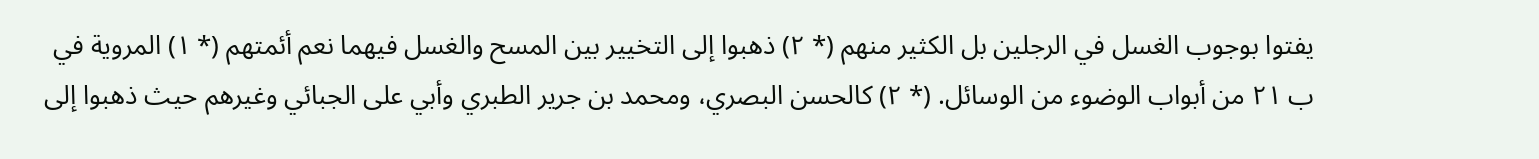يفتوا بوجوب الغسل في الرجلين بل الكثير منهم (* ٢) ذهبوا إلى التخيير بين المسح والغسل فيهما نعم أئمتهم (* ١) المروية في ب ٢١ من أبواب الوضوء من الوسائل. (* ٢) كالحسن البصري، ومحمد بن جرير الطبري وأبي على الجبائي وغيرهم حيث ذهبوا إلى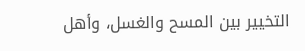التخيير بين المسح والغسل، وأهل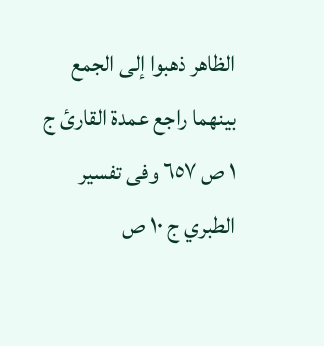الظاهر ذهبوا إلى الجمع بينهما راجع عمدة القارئ ج ١ ص ٦٥٧ وفى تفسير الطبري ج ١٠ ص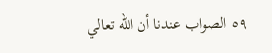٥٩ الصواب عندنا أن الله تعالي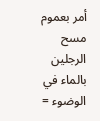أمر بعموم مسح الرجلين بالماء في الوضوء =